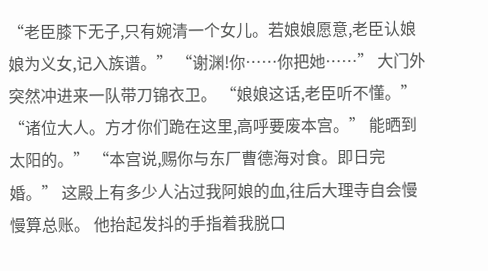“老臣膝下无子,只有婉清一个女儿。若娘娘愿意,老臣认娘娘为义女,记入族谱。” “谢渊!你……你把她……” 大门外突然冲进来一队带刀锦衣卫。 “娘娘这话,老臣听不懂。” “诸位大人。方才你们跪在这里,高呼要废本宫。” 能晒到太阳的。” “本宫说,赐你与东厂曹德海对食。即日完婚。” 这殿上有多少人沾过我阿娘的血,往后大理寺自会慢慢算总账。 他抬起发抖的手指着我脱口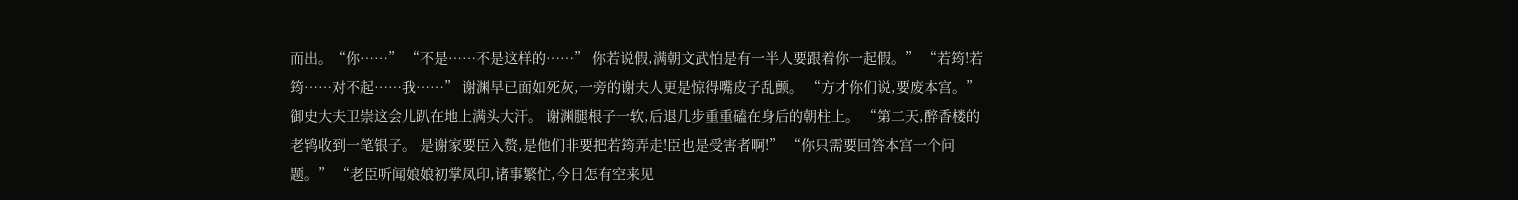而出。“你……” “不是……不是这样的……” 你若说假,满朝文武怕是有一半人要跟着你一起假。” “若筠!若筠……对不起……我……” 谢渊早已面如死灰,一旁的谢夫人更是惊得嘴皮子乱颤。 “方才你们说,要废本宫。” 御史大夫卫崇这会儿趴在地上满头大汗。 谢渊腿根子一软,后退几步重重磕在身后的朝柱上。 “第二天,醉香楼的老鸨收到一笔银子。 是谢家要臣入赘,是他们非要把若筠弄走!臣也是受害者啊!” “你只需要回答本宫一个问题。” “老臣听闻娘娘初掌凤印,诸事繁忙,今日怎有空来见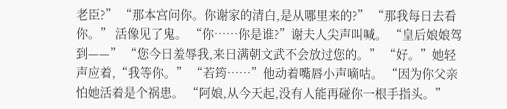老臣?” “那本宫问你。你谢家的清白,是从哪里来的?” “那我每日去看你。” 活像见了鬼。 “你……你是谁?”谢夫人尖声叫喊。 “皇后娘娘驾到——” “您今日羞辱我,来日满朝文武不会放过您的。” “好。”她轻声应着,“我等你。” “若筠……”他动着嘴唇小声嘀咕。 “因为你父亲怕她活着是个祸患。 “阿娘,从今天起,没有人能再碰你一根手指头。”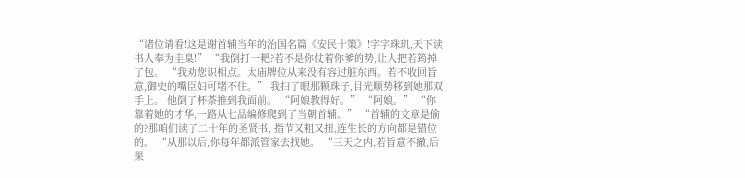“诸位请看!这是谢首辅当年的治国名篇《安民十策》!字字珠玑,天下读书人奉为圭臬!” “我倒打一耙?若不是你仗着你爹的势,让人把若筠掉了包。 “我劝您识相点。太庙牌位从来没有容过脏东西。若不收回旨意,御史的嘴臣妇可堵不住。” 我扫了眼那颗珠子,目光顺势移到她那双手上。 他倒了杯茶推到我面前。 “阿娘教得好。” “阿娘。” “你靠着她的才华,一路从七品编修爬到了当朝首辅。” “首辅的文章是偷的?那咱们读了二十年的圣贤书, 指节又粗又扭,连生长的方向都是错位的。 “从那以后,你每年都派管家去找她。 “三天之内,若旨意不撤,后果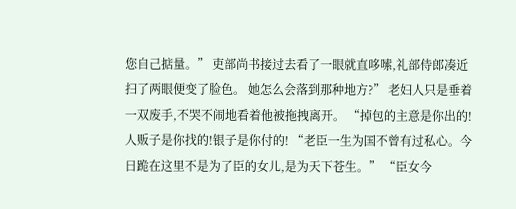您自己掂量。” 吏部尚书接过去看了一眼就直哆嗦,礼部侍郎凑近扫了两眼便变了脸色。 她怎么会落到那种地方?” 老妇人只是垂着一双废手,不哭不闹地看着他被拖拽离开。 “掉包的主意是你出的!人贩子是你找的!银子是你付的! “老臣一生为国不曾有过私心。今日跪在这里不是为了臣的女儿,是为天下苍生。” “臣女今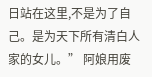日站在这里,不是为了自己。是为天下所有清白人家的女儿。” 阿娘用废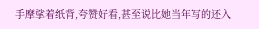手摩挲着纸背,夸赞好看,甚至说比她当年写的还入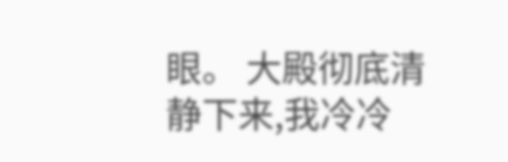眼。 大殿彻底清静下来,我冷冷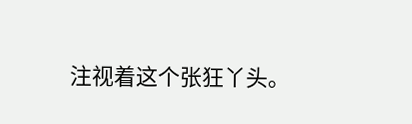注视着这个张狂丫头。